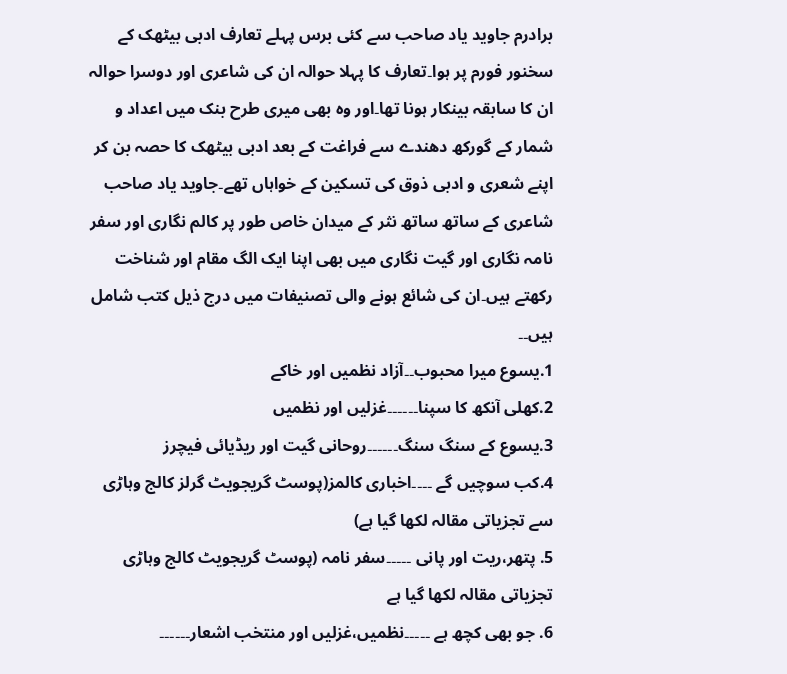برادرم جاوید یاد صاحب سے کئی برس پہلے تعارف ادبی بیٹھک کے سخنور فورم پر ہوا۔تعارف کا پہلا حوالہ ان کی شاعری اور دوسرا حوالہ ان کا سابقہ بینکار ہونا تھا۔اور وہ بھی میری طرح بنک میں اعداد و شمار کے گورکھ دھندے سے فراغت کے بعد ادبی بیٹھک کا حصہ بن کر اپنے شعری و ادبی ذوق کی تسکین کے خواہاں تھے۔جاوید یاد صاحب شاعری کے ساتھ ساتھ نثر کے میدان خاص طور پر کالم نگاری اور سفر نامہ نگاری اور گیت نگاری میں بھی اپنا ایک الگ مقام اور شناخت رکھتے ہیں۔ان کی شائع ہونے والی تصنیفات میں درج ذیل کتب شامل ہیں۔۔
1.یسوع میرا محبوب۔۔آزاد نظمیں اور خاکے
2.کھلی آنکھ کا سپنا۔۔۔۔۔۔غزلیں اور نظمیں
3.یسوع کے سنگ سنگ۔۔۔۔۔۔روحانی گیت اور ریڈیائی فیچرز
4.کب سوچیں گے ۔۔۔۔اخباری کالمز(پوسٹ گریجویٹ گرلز کالج وہاڑی سے تجزیاتی مقالہ لکھا گیا ہے)
5. پتھر،ریت اور پانی ۔۔۔۔۔سفر نامہ (پوسٹ گریجویٹ کالج وہاڑی تجزیاتی مقالہ لکھا گیا ہے
6. جو بھی کچھ ہے ۔۔۔۔۔نظمیں،غزلیں اور منتخب اشعار۔۔۔۔۔۔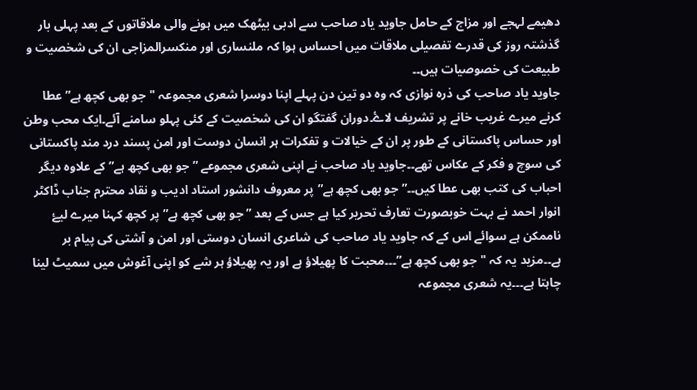دھیمے لہجے اور مزاج کے حامل جاوید یاد صاحب سے ادبی بیٹھک میں ہونے والی ملاقاتوں کے بعد پہلی بار گذشتہ روز کی قدرے تفصیلی ملاقات میں احساس ہوا کہ ملنساری اور منکسرالمزاجی ان کی شخصیت و طبیعت کی خصوصیات ہیں۔۔
جاوید یاد صاحب کی ذرہ نوازی کہ وہ دو تین دن پہلے اپنا دوسرا شعری مجموعہ "جو بھی کچھ ہے” عطا کرنے میرے غریب خانے پر تشریف لاۓ۔دوران گفتگو ان کی شخصیت کے کئی پہلو سامنے آئے۔ایک محب وطن اور حساس پاکستانی کے طور پر ان کے خیالات و تفکرات ہر انسان دوست اور امن پسند درد مند پاکستانی کی سوچ و فکر کے عکاس تھے۔۔جاوید یاد صاحب نے اپنی شعری مجموعے ” جو بھی کچھ ہے” کے علاوہ دیگر احباب کی کتب بھی عطا کیں۔۔”جو بھی کچھ ہے”پر معروف دانشور استاد ادیب و نقاد محترم جناب ڈاکٹر انوار احمد نے بہت خوبصورت تعارف تحریر کیا ہے جس کے بعد ” جو بھی کچھ ہے” پر کچھ کہنا میرے لیۓ ناممکن ہے سوائے اس کے کہ جاوید یاد صاحب کی شاعری انسان دوستی اور امن و آشتی کی پیام بر ہے۔۔مزید یہ کہ "جو بھی کچھ ہے”۔۔۔محبت کا پھیلاؤ ہے اور یہ پھیلاؤ ہر شے کو اپنی آغوش میں سمیٹ لینا چاہتا ہے۔۔۔یہ شعری مجموعہ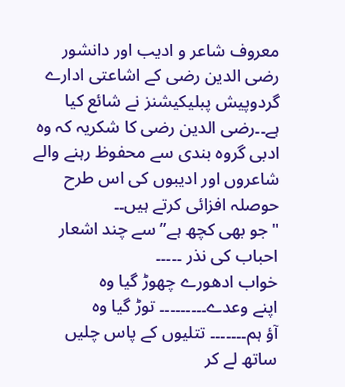معروف شاعر و ادیب اور دانشور رضی الدین رضی کے اشاعتی ادارے گردوپیش پبلیکیشنز نے شائع کیا ہے۔۔رضی الدین رضی کا شکریہ کہ وہ ادبی گروہ بندی سے محفوظ رہنے والے شاعروں اور ادیبوں کی اس طرح حوصلہ افزائی کرتے ہیں۔۔
"جو بھی کچھ ہے” سے چند اشعار احباب کی نذر ۔۔۔۔۔
خواب ادھورے چھوڑ گیا وہ
اپنے وعدے۔۔۔۔۔۔۔۔۔ توڑ گیا وہ
آؤ ہم۔۔۔۔۔۔۔ تتلیوں کے پاس چلیں
ساتھ لے کر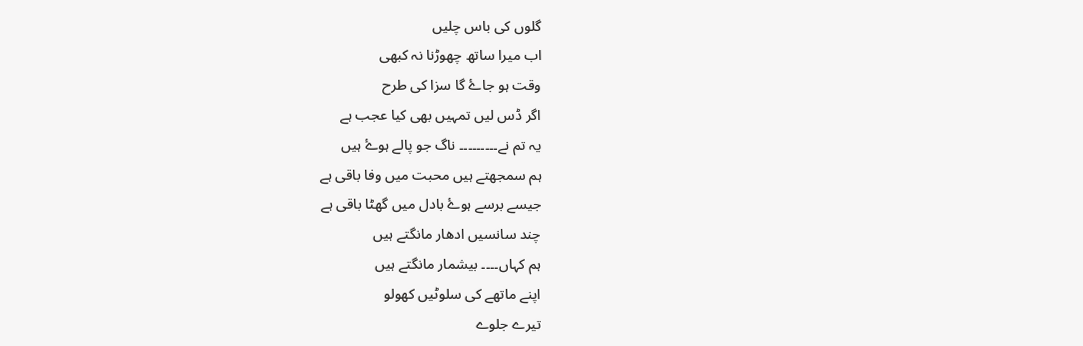گلوں کی باس چلیں
اب میرا ساتھ چھوڑنا نہ کبھی
وقت ہو جاۓ گا سزا کی طرح
اگر ڈس لیں تمہیں بھی کیا عجب ہے
یہ تم نے۔۔۔۔۔۔۔۔۔ ناگ جو پالے ہوۓ ہیں
ہم سمجھتے ہیں محبت میں وفا باقی ہے
جیسے برسے ہوۓ بادل میں گھٹا باقی ہے
چند سانسیں ادھار مانگتے ہیں
ہم کہاں۔۔۔۔ بیشمار مانگتے ہیں
اپنے ماتھے کی سلوٹیں کھولو
تیرے جلوے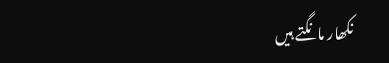نکھار مانگتے ہیں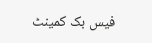فیس بک کمینٹ